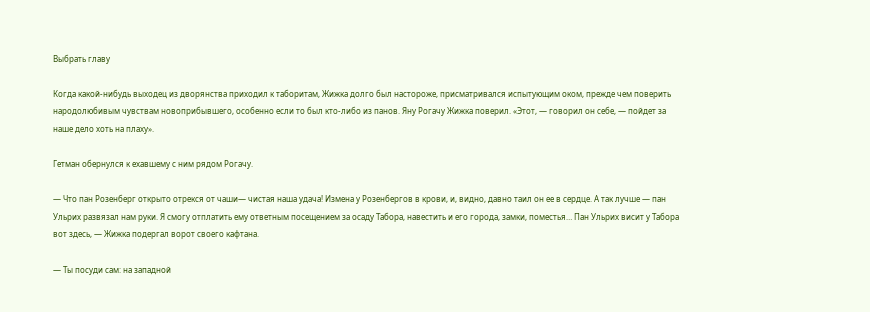Выбрать главу

Когда какой-нибудь выходец из дворянства приходил к таборитам, Жижка долго был настороже, присматривался испытующим оком, прежде чем поверить народолюбивым чувствам новоприбывшего, особенно если то был кто-либо из панов. Яну Рогачу Жижка поверил. «Этот, — говорил он себе, — пойдет за наше дело хоть на плаху».

Гетман обернулся к ехавшему с ним рядом Рогачу.

— Что пан Розенберг открыто отрекся от чаши— чистая наша удача! Измена у Розенбергов в крови, и, видно, давно таил он ее в сердце. А так лучше — пан Ульрих развязал нам руки. Я смогу отплатить ему ответным посещением за осаду Табора, навестить и его города, замки, поместья… Пан Ульрих висит у Табора вот здесь, — Жижка подергал ворот своего кафтана.

— Ты посуди сам: на западной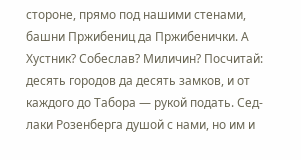стороне, прямо под нашими стенами, башни Пржибениц да Пржибенички. А Хустник? Собеслав? Миличин? Посчитай: десять городов да десять замков, и от каждого до Табора — рукой подать. Сед-лаки Розенберга душой с нами, но им и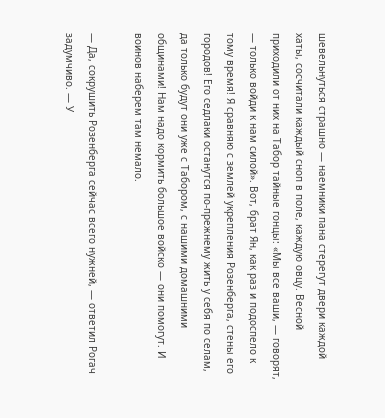шевельнуться страшно — наемники пана стерегут двери каждой хаты, сосчитали каждый сноп в поле, каждую овцу. Весной приходили от них на Табор тайные гонцы: «Мы все ваши, — говорят, — только войди к нам силой». Вот, брат Ян, как раз и подоспело к тому время! Я сравняю с землей укрепления Розенберга, стены его городов! Его седлаки останутся по-прежнему жить у себя по селам, да только будут они уже с Табором, с нашими домашними общинами! Нам надо кормить большое войско — они помогут. И воинов наберем там немало.

— Да, сокрушить Розенберга сейчас всего нужней, — ответил Рогач задумчиво. — У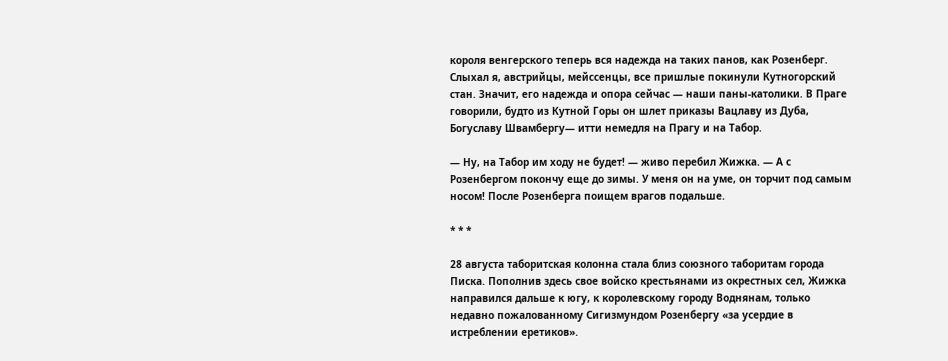короля венгерского теперь вся надежда на таких панов, как Розенберг. Слыхал я, австрийцы, мейссенцы, все пришлые покинули Кутногорский стан. Значит, его надежда и опора сейчас — наши паны-католики. В Праге говорили, будто из Кутной Горы он шлет приказы Вацлаву из Дуба, Богуславу Швамбергу— итти немедля на Прагу и на Табор.

— Ну, на Табор им ходу не будет! — живо перебил Жижка. — А с Розенбергом покончу еще до зимы. У меня он на уме, он торчит под самым носом! После Розенберга поищем врагов подальше.

* * *

28 августа таборитская колонна стала близ союзного таборитам города Писка. Пополнив здесь свое войско крестьянами из окрестных сел, Жижка направился дальше к югу, к королевскому городу Воднянам, только недавно пожалованному Сигизмундом Розенбергу «за усердие в истреблении еретиков».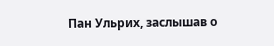Пан Ульрих, заслышав о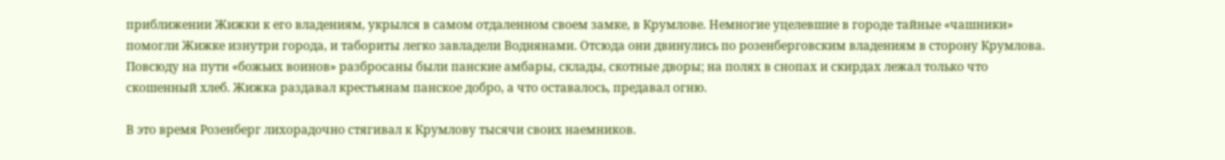приближении Жижки к его владениям, укрылся в самом отдаленном своем замке, в Крумлове. Немногие уцелевшие в городе тайные «чашники» помогли Жижке изнутри города, и табориты легко завладели Воднянами. Отсюда они двинулись по розенберговским владениям в сторону Крумлова. Повсюду на пути «божьих воинов» разбросаны были панские амбары, склады, скотные дворы; на полях в снопах и скирдах лежал только что скошенный хлеб. Жижка раздавал крестьянам панское добро, а что оставалось, предавал огню.

В это время Розенберг лихорадочно стягивал к Крумлову тысячи своих наемников.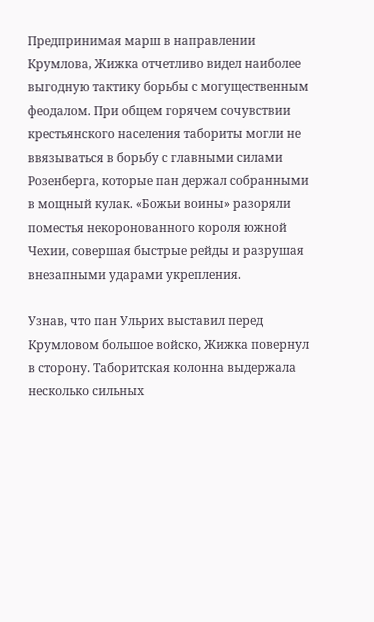Предпринимая марш в направлении Крумлова, Жижка отчетливо видел наиболее выгодную тактику борьбы с могущественным феодалом. При общем горячем сочувствии крестьянского населения табориты могли не ввязываться в борьбу с главными силами Розенберга, которые пан держал собранными в мощный кулак. «Божьи воины» разоряли поместья некоронованного короля южной Чехии, совершая быстрые рейды и разрушая внезапными ударами укрепления.

Узнав, что пан Ульрих выставил перед Крумловом большое войско, Жижка повернул в сторону. Таборитская колонна выдержала несколько сильных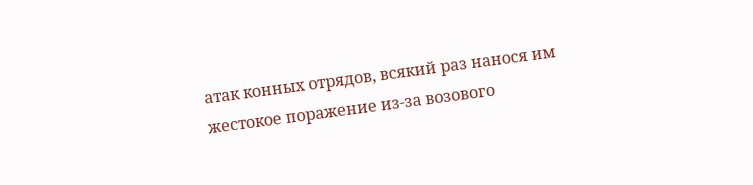атак конных отрядов, всякий раз нанося им жестокое поражение из-за возового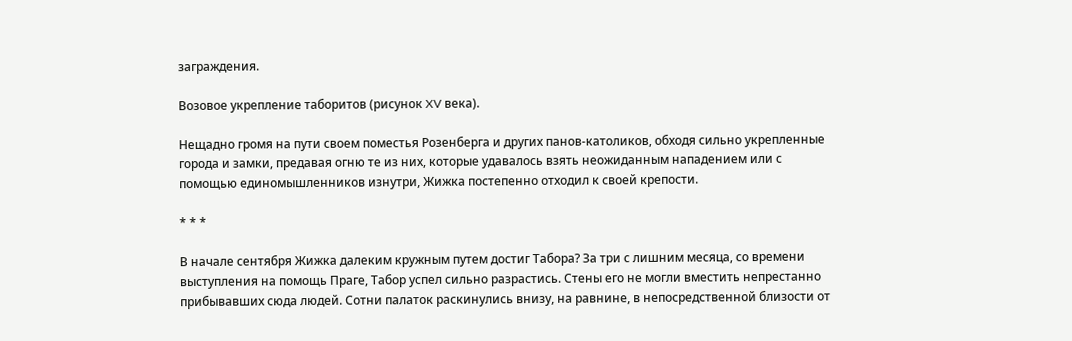заграждения.

Возовое укрепление таборитов (рисунок XV века).

Нещадно громя на пути своем поместья Розенберга и других панов-католиков, обходя сильно укрепленные города и замки, предавая огню те из них, которые удавалось взять неожиданным нападением или с помощью единомышленников изнутри, Жижка постепенно отходил к своей крепости.

* * *

В начале сентября Жижка далеким кружным путем достиг Табора? За три с лишним месяца, со времени выступления на помощь Праге, Табор успел сильно разрастись. Стены его не могли вместить непрестанно прибывавших сюда людей. Сотни палаток раскинулись внизу, на равнине, в непосредственной близости от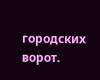городских ворот.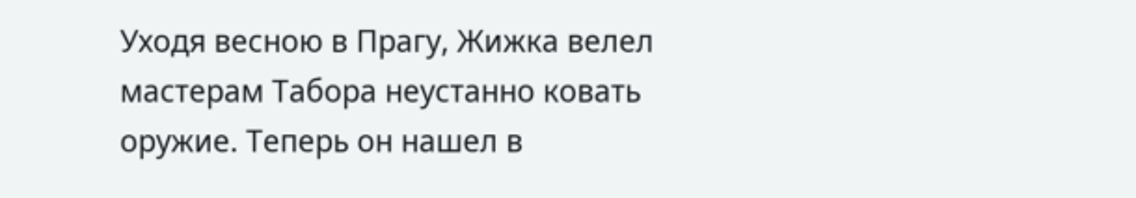Уходя весною в Прагу, Жижка велел мастерам Табора неустанно ковать оружие. Теперь он нашел в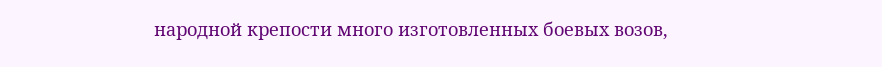народной крепости много изготовленных боевых возов,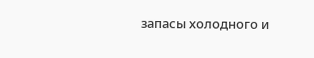запасы холодного и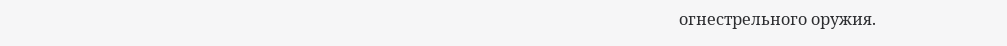огнестрельного оружия.